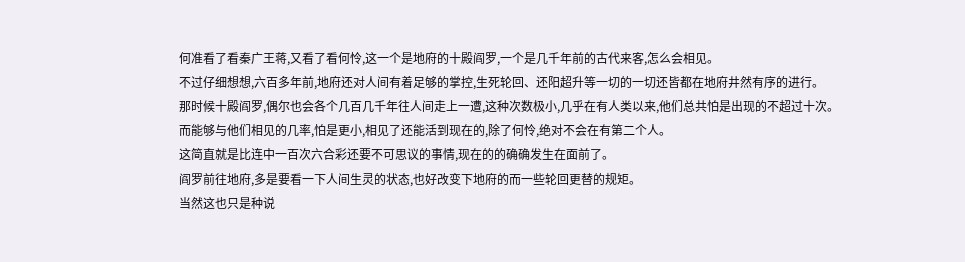何准看了看秦广王蒋,又看了看何怜,这一个是地府的十殿阎罗,一个是几千年前的古代来客,怎么会相见。
不过仔细想想,六百多年前,地府还对人间有着足够的掌控,生死轮回、还阳超升等一切的一切还皆都在地府井然有序的进行。
那时候十殿阎罗,偶尔也会各个几百几千年往人间走上一遭,这种次数极小,几乎在有人类以来,他们总共怕是出现的不超过十次。
而能够与他们相见的几率,怕是更小,相见了还能活到现在的,除了何怜,绝对不会在有第二个人。
这简直就是比连中一百次六合彩还要不可思议的事情,现在的的确确发生在面前了。
阎罗前往地府,多是要看一下人间生灵的状态,也好改变下地府的而一些轮回更替的规矩。
当然这也只是种说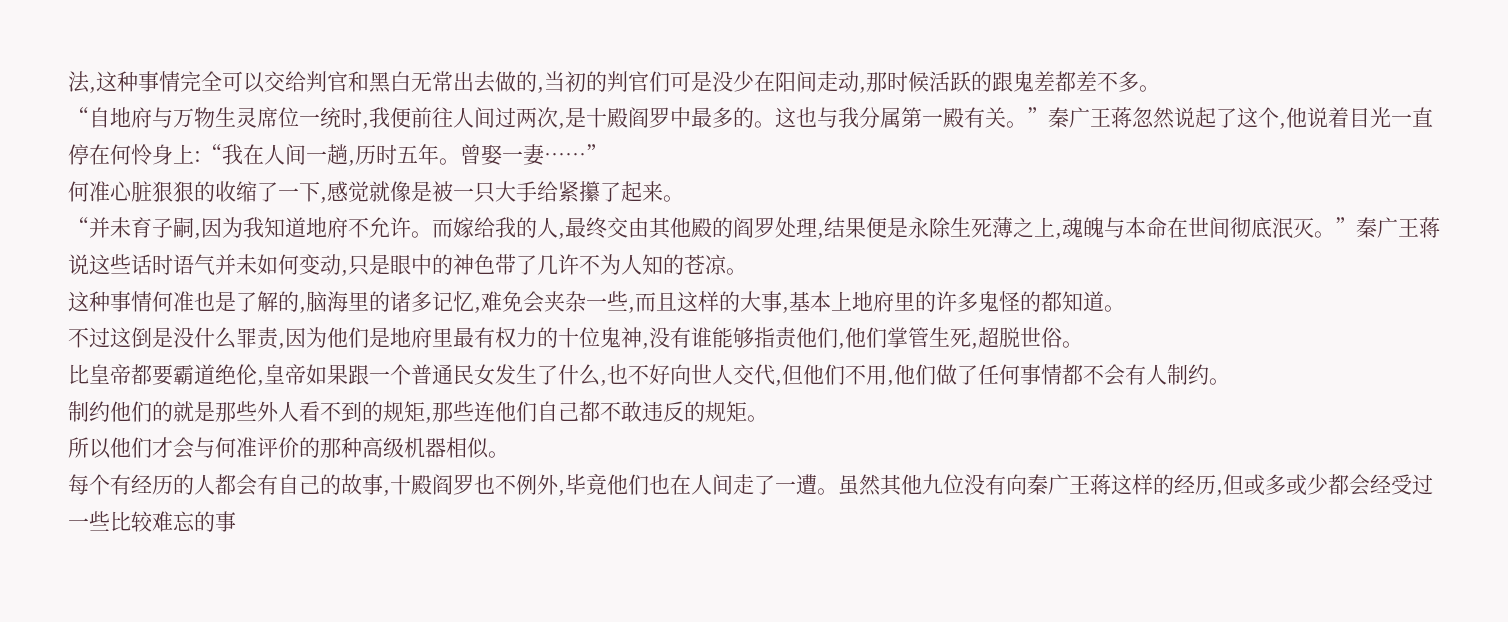法,这种事情完全可以交给判官和黑白无常出去做的,当初的判官们可是没少在阳间走动,那时候活跃的跟鬼差都差不多。
“自地府与万物生灵席位一统时,我便前往人间过两次,是十殿阎罗中最多的。这也与我分属第一殿有关。”秦广王蒋忽然说起了这个,他说着目光一直停在何怜身上:“我在人间一趟,历时五年。曾娶一妻……”
何准心脏狠狠的收缩了一下,感觉就像是被一只大手给紧攥了起来。
“并未育子嗣,因为我知道地府不允许。而嫁给我的人,最终交由其他殿的阎罗处理,结果便是永除生死薄之上,魂魄与本命在世间彻底泯灭。”秦广王蒋说这些话时语气并未如何变动,只是眼中的神色带了几许不为人知的苍凉。
这种事情何准也是了解的,脑海里的诸多记忆,难免会夹杂一些,而且这样的大事,基本上地府里的许多鬼怪的都知道。
不过这倒是没什么罪责,因为他们是地府里最有权力的十位鬼神,没有谁能够指责他们,他们掌管生死,超脱世俗。
比皇帝都要霸道绝伦,皇帝如果跟一个普通民女发生了什么,也不好向世人交代,但他们不用,他们做了任何事情都不会有人制约。
制约他们的就是那些外人看不到的规矩,那些连他们自己都不敢违反的规矩。
所以他们才会与何准评价的那种高级机器相似。
每个有经历的人都会有自己的故事,十殿阎罗也不例外,毕竟他们也在人间走了一遭。虽然其他九位没有向秦广王蒋这样的经历,但或多或少都会经受过一些比较难忘的事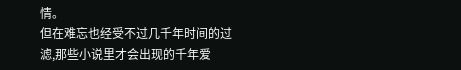情。
但在难忘也经受不过几千年时间的过滤,那些小说里才会出现的千年爱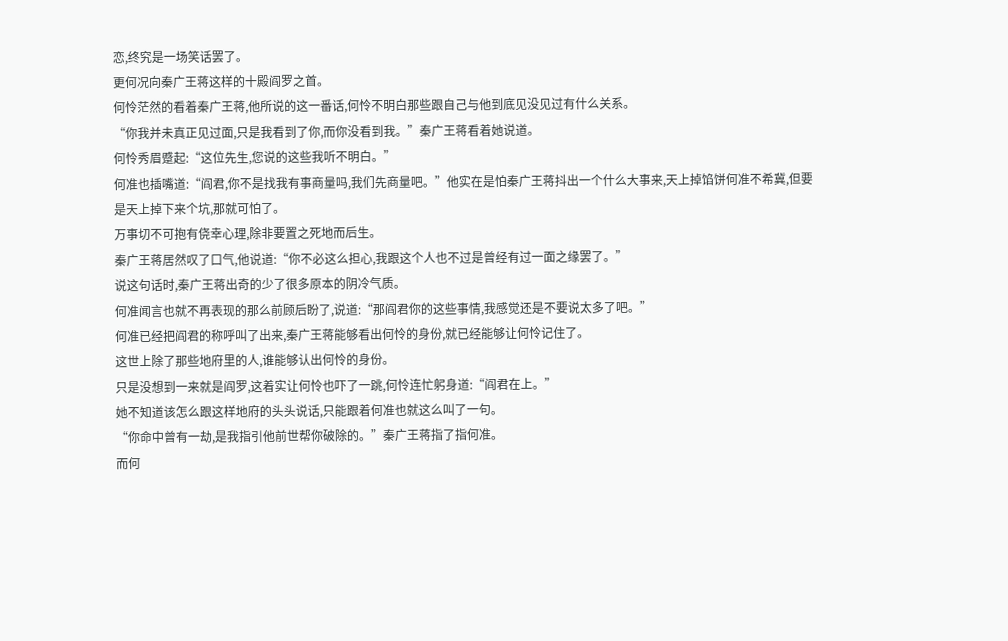恋,终究是一场笑话罢了。
更何况向秦广王蒋这样的十殿阎罗之首。
何怜茫然的看着秦广王蒋,他所说的这一番话,何怜不明白那些跟自己与他到底见没见过有什么关系。
“你我并未真正见过面,只是我看到了你,而你没看到我。”秦广王蒋看着她说道。
何怜秀眉蹙起:“这位先生,您说的这些我听不明白。”
何准也插嘴道:“阎君,你不是找我有事商量吗,我们先商量吧。”他实在是怕秦广王蒋抖出一个什么大事来,天上掉馅饼何准不希冀,但要是天上掉下来个坑,那就可怕了。
万事切不可抱有侥幸心理,除非要置之死地而后生。
秦广王蒋居然叹了口气,他说道:“你不必这么担心,我跟这个人也不过是曾经有过一面之缘罢了。”
说这句话时,秦广王蒋出奇的少了很多原本的阴冷气质。
何准闻言也就不再表现的那么前顾后盼了,说道:“那阎君你的这些事情,我感觉还是不要说太多了吧。”
何准已经把阎君的称呼叫了出来,秦广王蒋能够看出何怜的身份,就已经能够让何怜记住了。
这世上除了那些地府里的人,谁能够认出何怜的身份。
只是没想到一来就是阎罗,这着实让何怜也吓了一跳,何怜连忙躬身道:“阎君在上。”
她不知道该怎么跟这样地府的头头说话,只能跟着何准也就这么叫了一句。
“你命中曾有一劫,是我指引他前世帮你破除的。”秦广王蒋指了指何准。
而何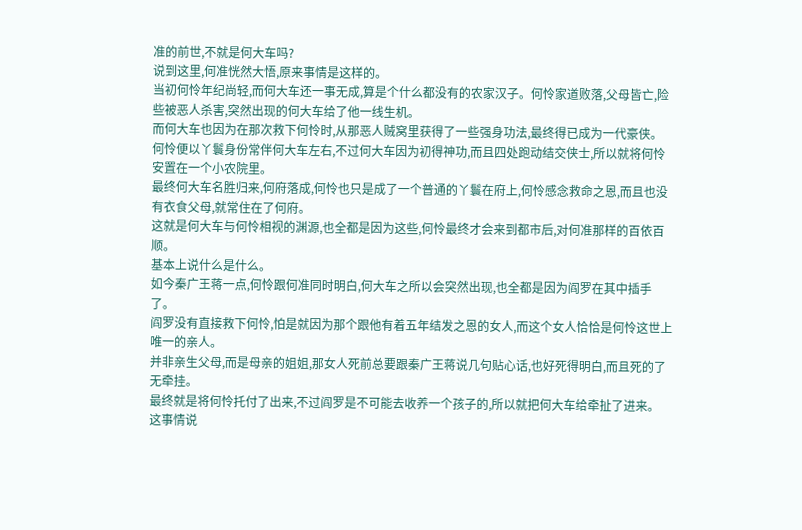准的前世,不就是何大车吗?
说到这里,何准恍然大悟,原来事情是这样的。
当初何怜年纪尚轻,而何大车还一事无成,算是个什么都没有的农家汉子。何怜家道败落,父母皆亡,险些被恶人杀害,突然出现的何大车给了他一线生机。
而何大车也因为在那次救下何怜时,从那恶人贼窝里获得了一些强身功法,最终得已成为一代豪侠。
何怜便以丫鬟身份常伴何大车左右,不过何大车因为初得神功,而且四处跑动结交侠士,所以就将何怜安置在一个小农院里。
最终何大车名胜归来,何府落成,何怜也只是成了一个普通的丫鬟在府上,何怜感念救命之恩,而且也没有衣食父母,就常住在了何府。
这就是何大车与何怜相视的渊源,也全都是因为这些,何怜最终才会来到都市后,对何准那样的百依百顺。
基本上说什么是什么。
如今秦广王蒋一点,何怜跟何准同时明白,何大车之所以会突然出现,也全都是因为阎罗在其中插手了。
阎罗没有直接救下何怜,怕是就因为那个跟他有着五年结发之恩的女人,而这个女人恰恰是何怜这世上唯一的亲人。
并非亲生父母,而是母亲的姐姐,那女人死前总要跟秦广王蒋说几句贴心话,也好死得明白,而且死的了无牵挂。
最终就是将何怜托付了出来,不过阎罗是不可能去收养一个孩子的,所以就把何大车给牵扯了进来。
这事情说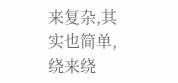来复杂,其实也简单,绕来绕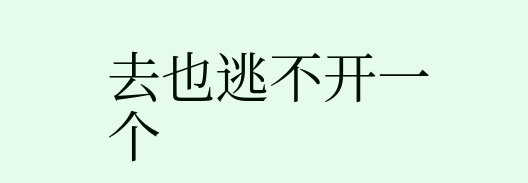去也逃不开一个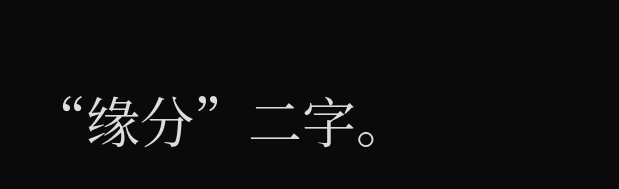“缘分”二字。